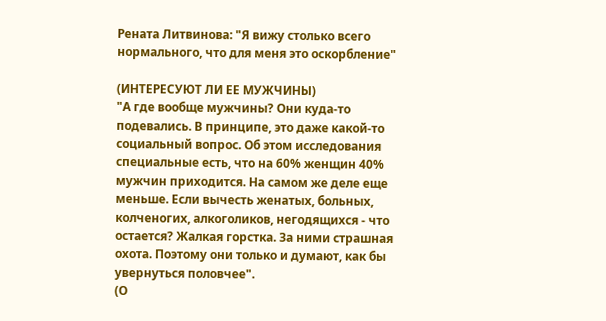Рената Литвинова: "Я вижу столько всего нормального, что для меня это оскорбление"

(ИНТЕРЕСУЮТ ЛИ ЕЕ МУЖЧИНЫ)
"А где вообще мужчины? Они куда-то подевались. В принципе, это даже какой-то социальный вопрос. Об этом исследования специальные есть, что на 60% женщин 40% мужчин приходится. На самом же деле еще меньше. Если вычесть женатых, больных, колченогих, алкоголиков, негодящихся - что остается? Жалкая горстка. За ними страшная охота. Поэтому они только и думают, как бы увернуться половчее".
(О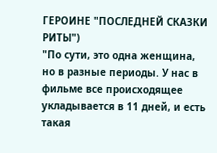ГЕРОИНЕ "ПОСЛЕДНЕЙ СКАЗКИ РИТЫ")
"По сути, это одна женщина, но в разные периоды. У нас в фильме все происходящее укладывается в 11 дней, и есть такая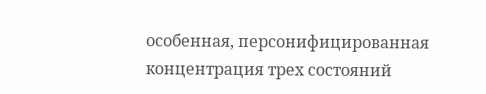особенная, персонифицированная концентрация трех состояний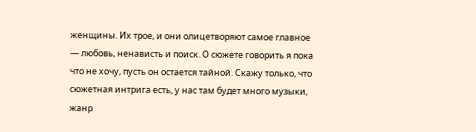женщины. Их трое, и они олицетворяют самое главное — любовь, ненависть и поиск. О сюжете говорить я пока что не хочу, пусть он остается тайной. Скажу только, что сюжетная интрига есть, у нас там будет много музыки, жанр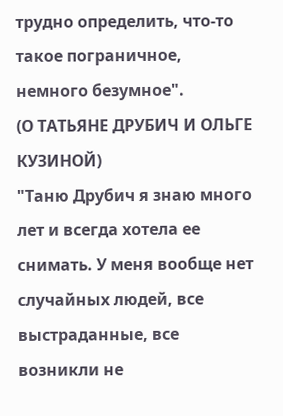трудно определить, что-то такое пограничное, немного безумное".
(О ТАТЬЯНЕ ДРУБИЧ И ОЛЬГЕ КУЗИНОЙ)
"Таню Друбич я знаю много лет и всегда хотела ее снимать. У меня вообще нет случайных людей, все выстраданные, все возникли не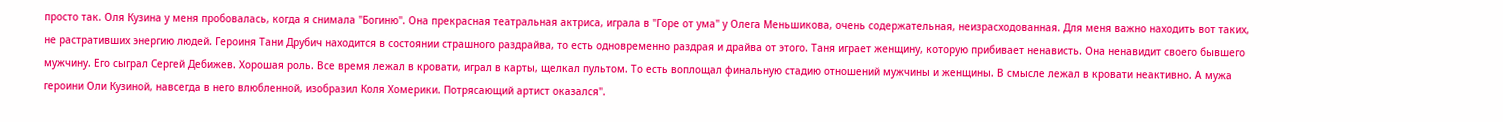просто так. Оля Кузина у меня пробовалась, когда я снимала "Богиню". Она прекрасная театральная актриса, играла в "Горе от ума" у Олега Меньшикова, очень содержательная, неизрасходованная. Для меня важно находить вот таких, не растративших энергию людей. Героиня Тани Друбич находится в состоянии страшного раздрайва, то есть одновременно раздрая и драйва от этого. Таня играет женщину, которую прибивает ненависть. Она ненавидит своего бывшего мужчину. Его сыграл Сергей Дебижев. Хорошая роль. Все время лежал в кровати, играл в карты, щелкал пультом. То есть воплощал финальную стадию отношений мужчины и женщины. В смысле лежал в кровати неактивно. А мужа героини Оли Кузиной, навсегда в него влюбленной, изобразил Коля Хомерики. Потрясающий артист оказался".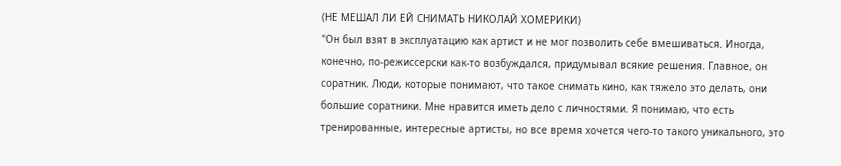(НЕ МЕШАЛ ЛИ ЕЙ СНИМАТЬ НИКОЛАЙ ХОМЕРИКИ)
"Он был взят в эксплуатацию как артист и не мог позволить себе вмешиваться. Иногда, конечно, по-режиссерски как-то возбуждался, придумывал всякие решения. Главное, он соратник. Люди, которые понимают, что такое снимать кино, как тяжело это делать, они большие соратники. Мне нравится иметь дело с личностями. Я понимаю, что есть тренированные, интересные артисты, но все время хочется чего-то такого уникального, это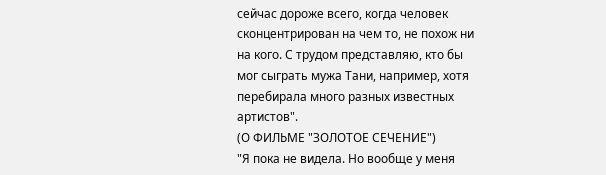сейчас дороже всего, когда человек сконцентрирован на чем то, не похож ни на кого. С трудом представляю, кто бы мог сыграть мужа Тани, например, хотя перебирала много разных известных артистов".
(О ФИЛЬМЕ "ЗОЛОТОЕ СЕЧЕНИЕ")
"Я пока не видела. Но вообще у меня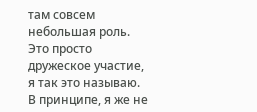там совсем небольшая роль. Это просто дружеское участие, я так это называю. В принципе, я же не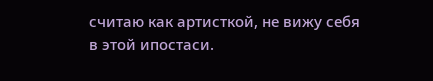считаю как артисткой, не вижу себя в этой ипостаси.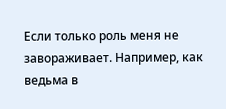Если только роль меня не завораживает. Например, как ведьма в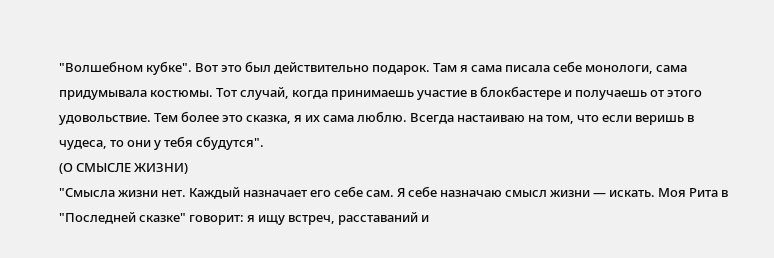"Волшебном кубке". Вот это был действительно подарок. Там я сама писала себе монологи, сама придумывала костюмы. Тот случай, когда принимаешь участие в блокбастере и получаешь от этого удовольствие. Тем более это сказка, я их сама люблю. Всегда настаиваю на том, что если веришь в чудеса, то они у тебя сбудутся".
(О СМЫСЛЕ ЖИЗНИ)
"Смысла жизни нет. Каждый назначает его себе сам. Я себе назначаю смысл жизни — искать. Моя Рита в "Последней сказке" говорит: я ищу встреч, расставаний и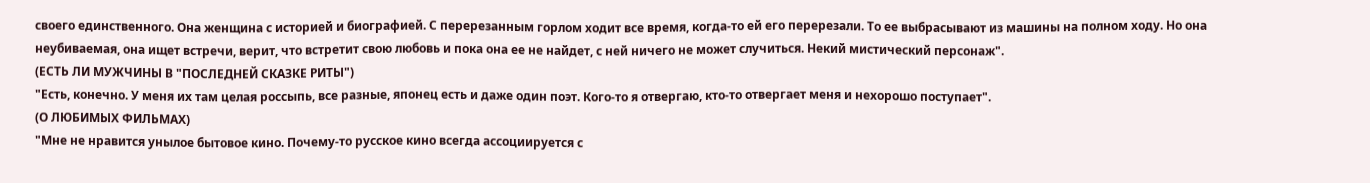своего единственного. Она женщина с историей и биографией. С перерезанным горлом ходит все время, когда-то ей его перерезали. То ее выбрасывают из машины на полном ходу. Но она неубиваемая, она ищет встречи, верит, что встретит свою любовь и пока она ее не найдет, с ней ничего не может случиться. Некий мистический персонаж".
(ЕСТЬ ЛИ МУЖЧИНЫ В "ПОСЛЕДНЕЙ СКАЗКЕ РИТЫ")
"Есть, конечно. У меня их там целая россыпь, все разные, японец есть и даже один поэт. Кого-то я отвергаю, кто-то отвергает меня и нехорошо поступает".
(О ЛЮБИМЫХ ФИЛЬМАХ)
"Мне не нравится унылое бытовое кино. Почему-то русское кино всегда ассоциируется с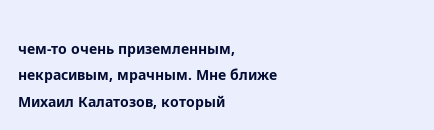чем-то очень приземленным, некрасивым, мрачным. Мне ближе Михаил Калатозов, который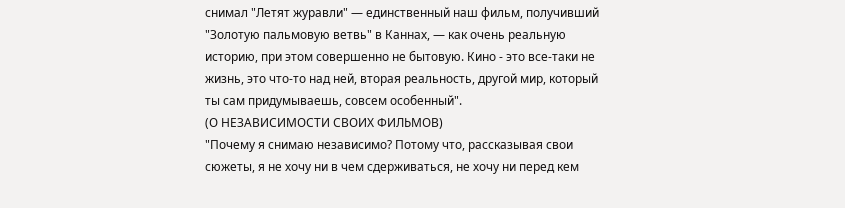снимал "Летят журавли" — единственный наш фильм, получивший "Золотую пальмовую ветвь" в Каннах, — как очень реальную историю, при этом совершенно не бытовую. Кино - это все-таки не жизнь, это что-то над ней, вторая реальность, другой мир, который ты сам придумываешь, совсем особенный".
(О НЕЗАВИСИМОСТИ СВОИХ ФИЛЬМОВ)
"Почему я снимаю независимо? Потому что, рассказывая свои сюжеты, я не хочу ни в чем сдерживаться, не хочу ни перед кем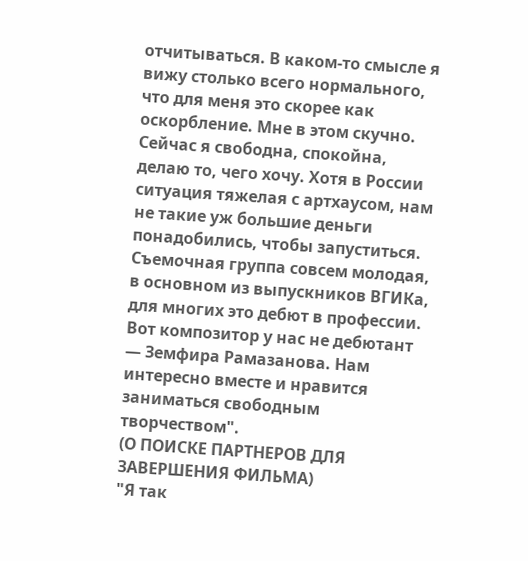отчитываться. В каком-то смысле я вижу столько всего нормального, что для меня это скорее как оскорбление. Мне в этом скучно. Сейчас я свободна, спокойна, делаю то, чего хочу. Хотя в России ситуация тяжелая с артхаусом, нам не такие уж большие деньги понадобились, чтобы запуститься. Съемочная группа совсем молодая, в основном из выпускников ВГИКа, для многих это дебют в профессии. Вот композитор у нас не дебютант — Земфира Рамазанова. Нам интересно вместе и нравится заниматься свободным творчеством".
(О ПОИСКЕ ПАРТНЕРОВ ДЛЯ ЗАВЕРШЕНИЯ ФИЛЬМА)
"Я так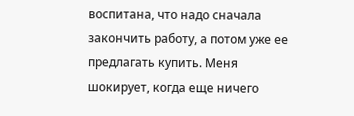воспитана, что надо сначала закончить работу, а потом уже ее предлагать купить. Меня шокирует, когда еще ничего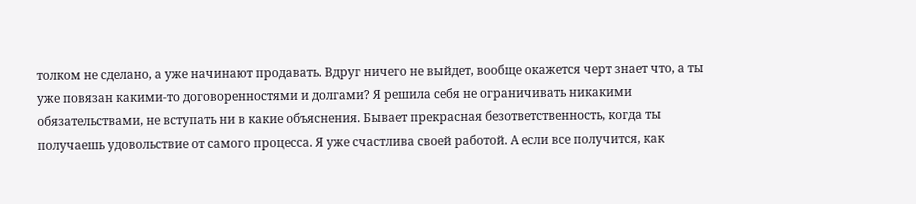толком не сделано, а уже начинают продавать. Вдруг ничего не выйдет, вообще окажется черт знает что, а ты уже повязан какими-то договоренностями и долгами? Я решила себя не ограничивать никакими обязательствами, не вступать ни в какие объяснения. Бывает прекрасная безответственность, когда ты получаешь удовольствие от самого процесса. Я уже счастлива своей работой. А если все получится, как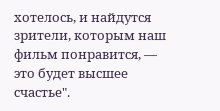хотелось, и найдутся зрители, которым наш фильм понравится, — это будет высшее счастье".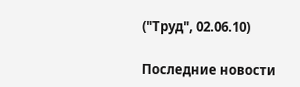("Труд", 02.06.10)

Последние новости